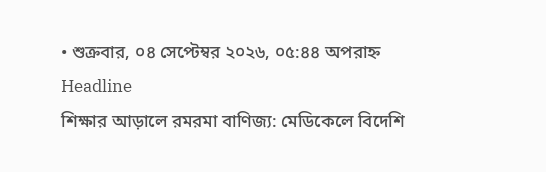• শুক্রবার, ০৪ সেপ্টেম্বর ২০২৬, ০৫:৪৪ অপরাহ্ন
Headline
শিক্ষার আড়ালে রমরমা বাণিজ্য: মেডিকেলে বিদেশি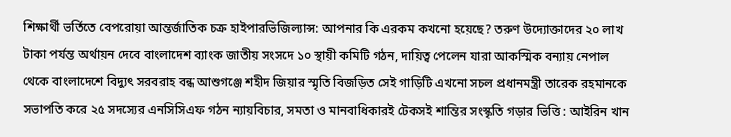শিক্ষার্থী ভর্তিতে বেপরোয়া আন্তর্জাতিক চক্র হাইপারভিজিল্যান্স: আপনার কি এরকম কখনো হয়েছে? তরুণ উদ্যোক্তাদের ২০ লাখ টাকা পর্যন্ত অর্থায়ন দেবে বাংলাদেশ ব্যাংক জাতীয় সংসদে ১০ স্থায়ী কমিটি গঠন, দায়িত্ব পেলেন যারা আকস্মিক বন্যায় নেপাল থেকে বাংলাদেশে বিদ্যুৎ সরবরাহ বন্ধ আশুগঞ্জে শহীদ জিয়ার স্মৃতি বিজড়িত সেই গাড়িটি এখনো সচল প্রধানমন্ত্রী তারেক রহমানকে সভাপতি করে ২৫ সদস্যের এনসিসিএফ গঠন ন্যায়বিচার, সমতা ও মানবাধিকারই টেকসই শান্তির সংস্কৃতি গড়ার ভিত্তি : আইরিন খান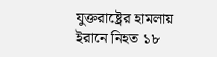যুক্তরাষ্ট্রের হামলায় ইরানে নিহত ১৮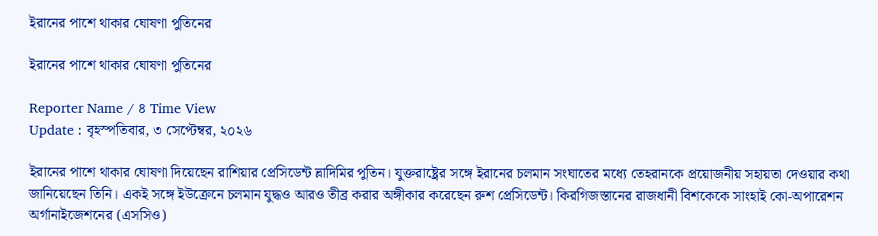ইরানের পাশে থাকার ঘোষণা পুতিনের

ইরানের পাশে থাকার ঘোষণা পুতিনের

Reporter Name / ৪ Time View
Update : বৃহস্পতিবার, ৩ সেপ্টেম্বর, ২০২৬

ইরানের পাশে থাকার ঘোষণা দিয়েছেন রাশিয়ার প্রেসিডেন্ট ভ্লাদিমির পুতিন। যুক্তরাষ্ট্রের সঙ্গে ইরানের চলমান সংঘাতের মধ্যে তেহরানকে প্রয়োজনীয় সহায়তা দেওয়ার কথা জানিয়েছেন তিনি। একই সঙ্গে ইউক্রেনে চলমান যুদ্ধও আরও তীব্র করার অঙ্গীকার করেছেন রুশ প্রেসিডেন্ট। কিরগিজস্তানের রাজধানী বিশকেকে সাংহাই কো-অপারেশন অর্গানাইজেশনের (এসসিও)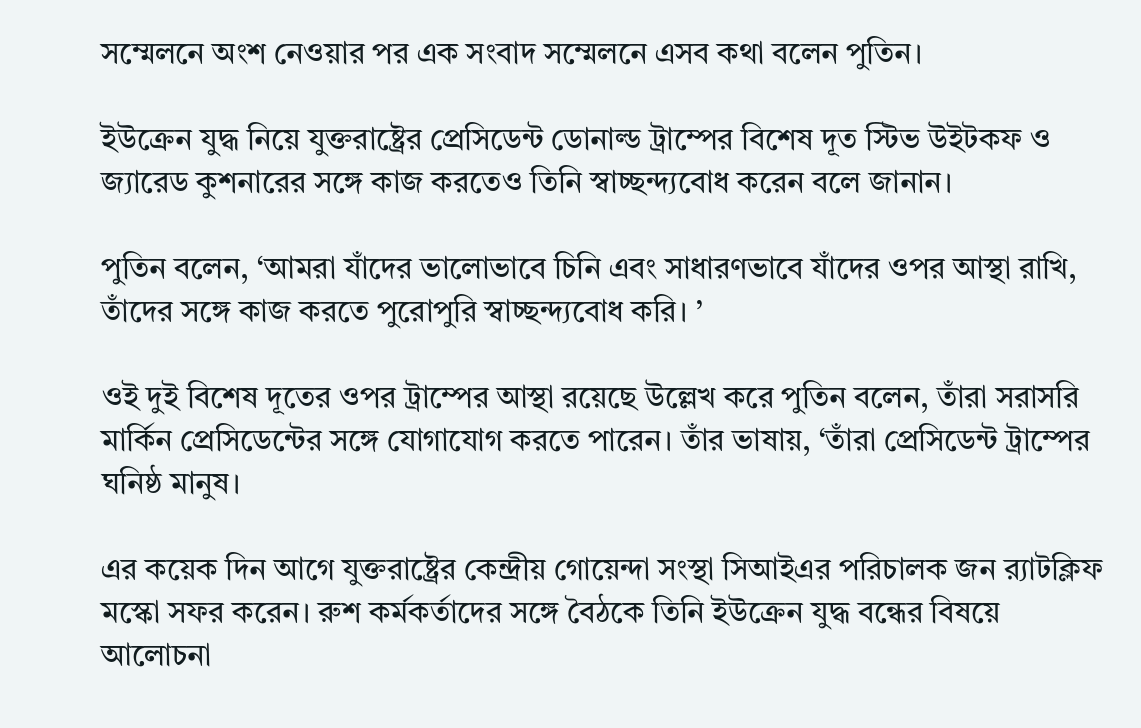সম্মেলনে অংশ নেওয়ার পর এক সংবাদ সম্মেলনে এসব কথা বলেন পুতিন।

ইউক্রেন যুদ্ধ নিয়ে যুক্তরাষ্ট্রের প্রেসিডেন্ট ডোনাল্ড ট্রাম্পের বিশেষ দূত স্টিভ উইটকফ ও জ্যারেড কুশনারের সঙ্গে কাজ করতেও তিনি স্বাচ্ছন্দ্যবোধ করেন বলে জানান।

পুতিন বলেন, ‘আমরা যাঁদের ভালোভাবে চিনি এবং সাধারণভাবে যাঁদের ওপর আস্থা রাখি, তাঁদের সঙ্গে কাজ করতে পুরোপুরি স্বাচ্ছন্দ্যবোধ করি। ’

ওই দুই বিশেষ দূতের ওপর ট্রাম্পের আস্থা রয়েছে উল্লেখ করে পুতিন বলেন, তাঁরা সরাসরি মার্কিন প্রেসিডেন্টের সঙ্গে যোগাযোগ করতে পারেন। তাঁর ভাষায়, ‘তাঁরা প্রেসিডেন্ট ট্রাম্পের ঘনিষ্ঠ মানুষ।

এর কয়েক দিন আগে যুক্তরাষ্ট্রের কেন্দ্রীয় গোয়েন্দা সংস্থা সিআইএর পরিচালক জন র‍্যাটক্লিফ মস্কো সফর করেন। রুশ কর্মকর্তাদের সঙ্গে বৈঠকে তিনি ইউক্রেন যুদ্ধ বন্ধের বিষয়ে আলোচনা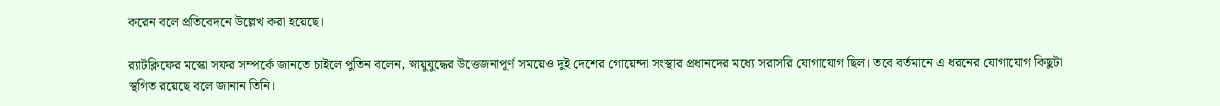করেন বলে প্রতিবেদনে উল্লেখ করা হয়েছে।

র‍্যাটক্লিফের মস্কো সফর সম্পর্কে জানতে চাইলে পুতিন বলেন, স্নায়ুযুদ্ধের উত্তেজনাপূর্ণ সময়েও দুই দেশের গোয়েন্দা সংস্থার প্রধানদের মধ্যে সরাসরি যোগাযোগ ছিল। তবে বর্তমানে এ ধরনের যোগাযোগ কিছুটা স্থগিত রয়েছে বলে জানান তিনি।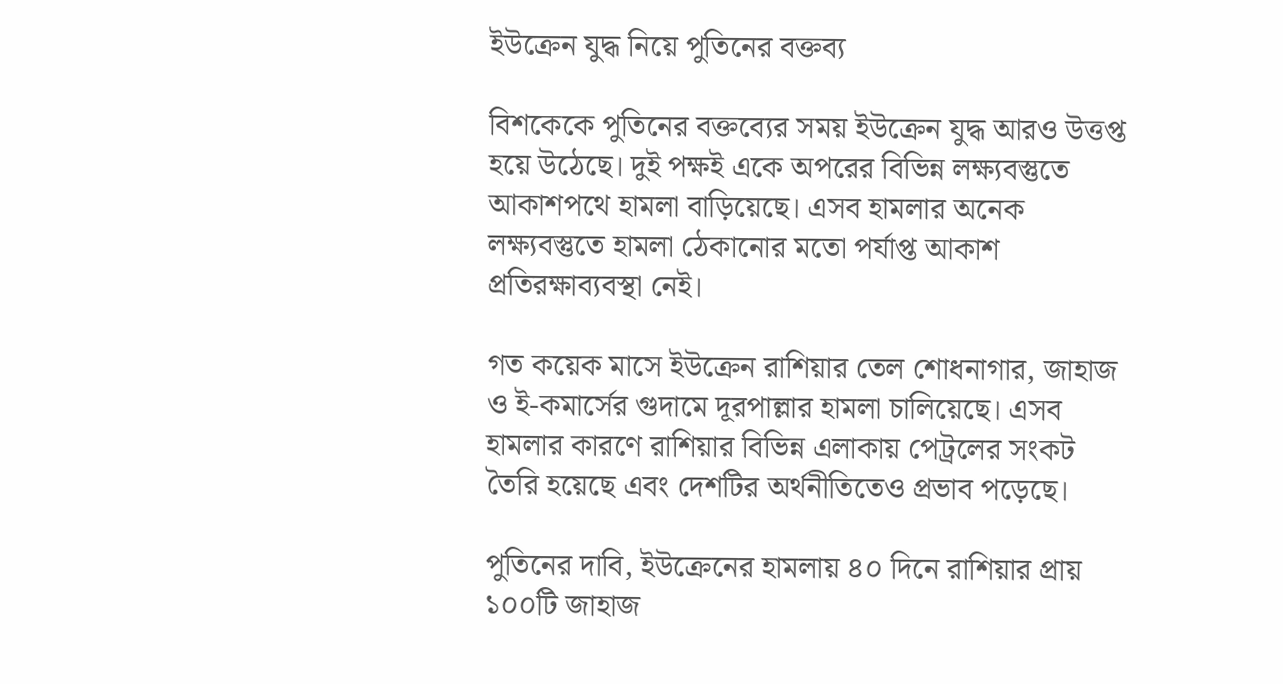ইউক্রেন যুদ্ধ নিয়ে পুতিনের বক্তব্য

বিশকেকে পুতিনের বক্তব্যের সময় ইউক্রেন যুদ্ধ আরও উত্তপ্ত হয়ে উঠেছে। দুই পক্ষই একে অপরের বিভিন্ন লক্ষ্যবস্তুতে আকাশপথে হামলা বাড়িয়েছে। এসব হামলার অনেক লক্ষ্যবস্তুতে হামলা ঠেকানোর মতো পর্যাপ্ত আকাশ প্রতিরক্ষাব্যবস্থা নেই।

গত কয়েক মাসে ইউক্রেন রাশিয়ার তেল শোধনাগার, জাহাজ ও ই-কমার্সের গুদামে দূরপাল্লার হামলা চালিয়েছে। এসব হামলার কারণে রাশিয়ার বিভিন্ন এলাকায় পেট্রলের সংকট তৈরি হয়েছে এবং দেশটির অর্থনীতিতেও প্রভাব পড়েছে।

পুতিনের দাবি, ইউক্রেনের হামলায় ৪০ দিনে রাশিয়ার প্রায় ১০০টি জাহাজ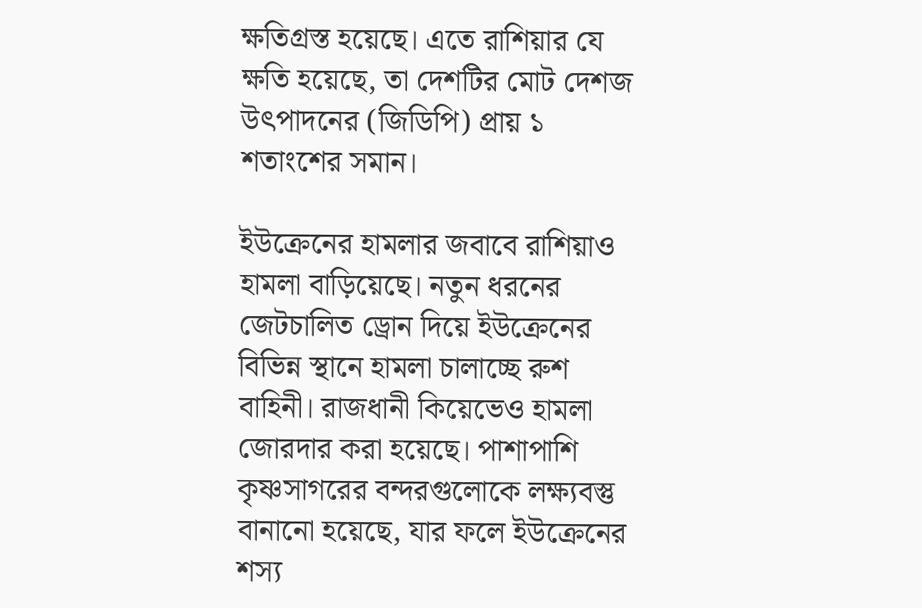ক্ষতিগ্রস্ত হয়েছে। এতে রাশিয়ার যে ক্ষতি হয়েছে, তা দেশটির মোট দেশজ উৎপাদনের (জিডিপি) প্রায় ১ শতাংশের সমান।

ইউক্রেনের হামলার জবাবে রাশিয়াও হামলা বাড়িয়েছে। নতুন ধরনের জেটচালিত ড্রোন দিয়ে ইউক্রেনের বিভিন্ন স্থানে হামলা চালাচ্ছে রুশ বাহিনী। রাজধানী কিয়েভেও হামলা জোরদার করা হয়েছে। পাশাপাশি কৃষ্ণসাগরের বন্দরগুলোকে লক্ষ্যবস্তু বানানো হয়েছে, যার ফলে ইউক্রেনের শস্য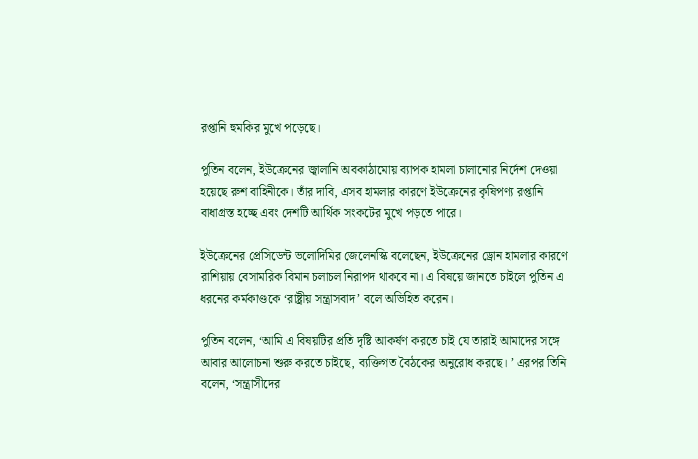রপ্তানি হুমকির মুখে পড়েছে।

পুতিন বলেন, ইউক্রেনের জ্বালানি অবকাঠামোয় ব্যাপক হামলা চালানোর নির্দেশ দেওয়া হয়েছে রুশ বাহিনীকে। তাঁর দাবি, এসব হামলার কারণে ইউক্রেনের কৃষিপণ্য রপ্তানি বাধাগ্রস্ত হচ্ছে এবং দেশটি আর্থিক সংকটের মুখে পড়তে পারে।

ইউক্রেনের প্রেসিডেন্ট ভলোদিমির জেলেনস্কি বলেছেন, ইউক্রেনের ড্রোন হামলার কারণে রাশিয়ায় বেসামরিক বিমান চলাচল নিরাপদ থাকবে না। এ বিষয়ে জানতে চাইলে পুতিন এ ধরনের কর্মকাণ্ডকে ‘রাষ্ট্রীয় সন্ত্রাসবাদ’ বলে অভিহিত করেন।

পুতিন বলেন, ‘আমি এ বিষয়টির প্রতি দৃষ্টি আকর্ষণ করতে চাই যে তারাই আমাদের সঙ্গে আবার আলোচনা শুরু করতে চাইছে, ব্যক্তিগত বৈঠকের অনুরোধ করছে। ’ এরপর তিনি বলেন, ‘সন্ত্রাসীদের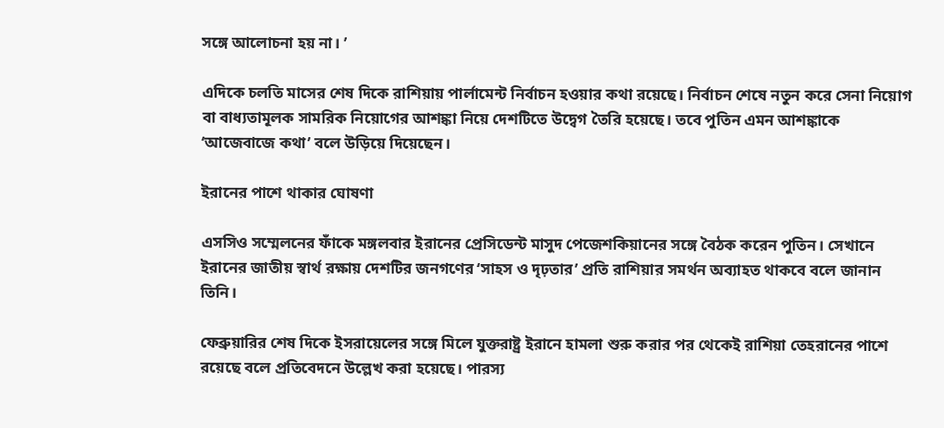সঙ্গে আলোচনা হয় না। ’

এদিকে চলতি মাসের শেষ দিকে রাশিয়ায় পার্লামেন্ট নির্বাচন হওয়ার কথা রয়েছে। নির্বাচন শেষে নতুন করে সেনা নিয়োগ বা বাধ্যতামূলক সামরিক নিয়োগের আশঙ্কা নিয়ে দেশটিতে উদ্বেগ তৈরি হয়েছে। তবে পুতিন এমন আশঙ্কাকে ‘আজেবাজে কথা’ বলে উড়িয়ে দিয়েছেন।

ইরানের পাশে থাকার ঘোষণা

এসসিও সম্মেলনের ফাঁকে মঙ্গলবার ইরানের প্রেসিডেন্ট মাসুদ পেজেশকিয়ানের সঙ্গে বৈঠক করেন পুতিন। সেখানে ইরানের জাতীয় স্বার্থ রক্ষায় দেশটির জনগণের ‘সাহস ও দৃঢ়তার’ প্রতি রাশিয়ার সমর্থন অব্যাহত থাকবে বলে জানান তিনি।

ফেব্রুয়ারির শেষ দিকে ইসরায়েলের সঙ্গে মিলে যুক্তরাষ্ট্র ইরানে হামলা শুরু করার পর থেকেই রাশিয়া তেহরানের পাশে রয়েছে বলে প্রতিবেদনে উল্লেখ করা হয়েছে। পারস্য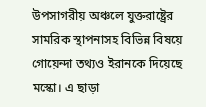উপসাগরীয় অঞ্চলে যুক্তরাষ্ট্রের সামরিক স্থাপনাসহ বিভিন্ন বিষয়ে গোয়েন্দা তথ্যও ইরানকে দিয়েছে মস্কো। এ ছাড়া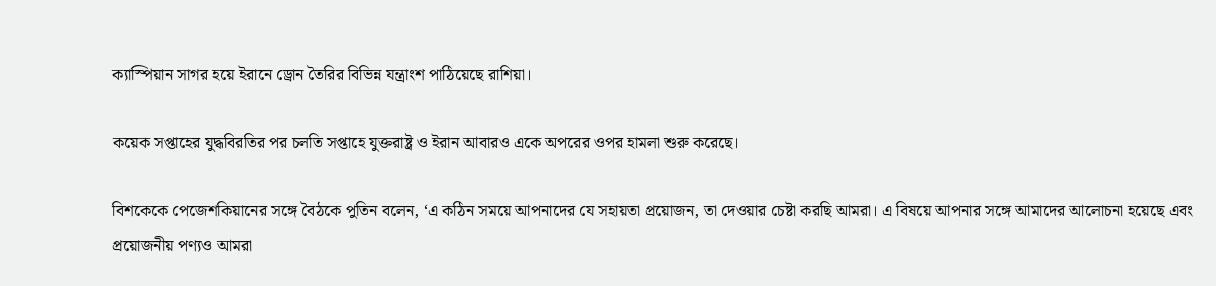ক্যাস্পিয়ান সাগর হয়ে ইরানে ড্রোন তৈরির বিভিন্ন যন্ত্রাংশ পাঠিয়েছে রাশিয়া।

কয়েক সপ্তাহের যুদ্ধবিরতির পর চলতি সপ্তাহে যুক্তরাষ্ট্র ও ইরান আবারও একে অপরের ওপর হামলা শুরু করেছে।

বিশকেকে পেজেশকিয়ানের সঙ্গে বৈঠকে পুতিন বলেন, ‘এ কঠিন সময়ে আপনাদের যে সহায়তা প্রয়োজন, তা দেওয়ার চেষ্টা করছি আমরা। এ বিষয়ে আপনার সঙ্গে আমাদের আলোচনা হয়েছে এবং প্রয়োজনীয় পণ্যও আমরা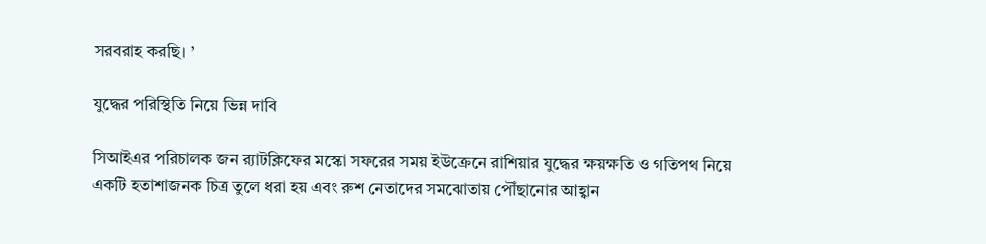সরবরাহ করছি। ’

যুদ্ধের পরিস্থিতি নিয়ে ভিন্ন দাবি

সিআইএর পরিচালক জন র‍্যাটক্লিফের মস্কো সফরের সময় ইউক্রেনে রাশিয়ার যুদ্ধের ক্ষয়ক্ষতি ও গতিপথ নিয়ে একটি হতাশাজনক চিত্র তুলে ধরা হয় এবং রুশ নেতাদের সমঝোতায় পৌঁছানোর আহ্বান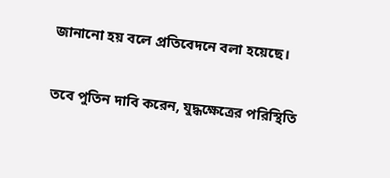জানানো হয় বলে প্রতিবেদনে বলা হয়েছে।

তবে পুতিন দাবি করেন, যুদ্ধক্ষেত্রের পরিস্থিতি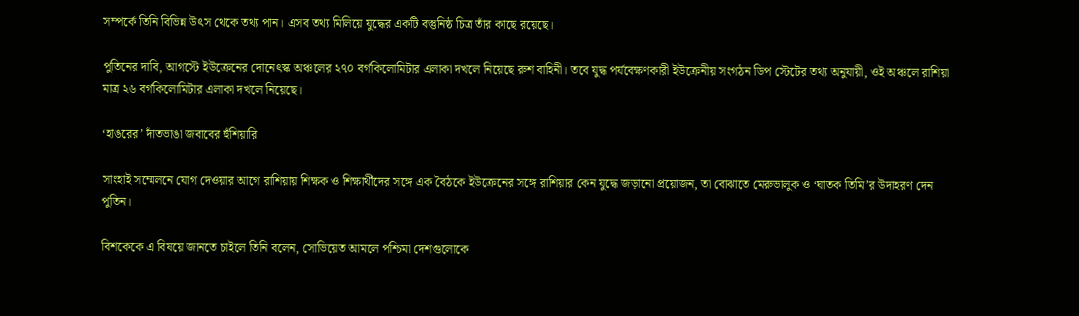সম্পর্কে তিনি বিভিন্ন উৎস থেকে তথ্য পান। এসব তথ্য মিলিয়ে যুদ্ধের একটি বস্তুনিষ্ঠ চিত্র তাঁর কাছে রয়েছে।

পুতিনের দাবি, আগস্টে ইউক্রেনের দোনেৎস্ক অঞ্চলের ২৭০ বর্গকিলোমিটার এলাকা দখলে নিয়েছে রুশ বাহিনী। তবে যুদ্ধ পর্যবেক্ষণকারী ইউক্রেনীয় সংগঠন ডিপ স্টেটের তথ্য অনুযায়ী, ওই অঞ্চলে রাশিয়া মাত্র ২৬ বর্গকিলোমিটার এলাকা দখলে নিয়েছে।

‘হাঙরের’ দাঁতভাঙা জবাবের হুঁশিয়ারি

সাংহাই সম্মেলনে যোগ দেওয়ার আগে রাশিয়ায় শিক্ষক ও শিক্ষার্থীদের সঙ্গে এক বৈঠকে ইউক্রেনের সঙ্গে রাশিয়ার কেন যুদ্ধে জড়ানো প্রয়োজন, তা বোঝাতে মেরুভালুক ও ‘ঘাতক তিমি’র উদাহরণ দেন পুতিন।

বিশকেকে এ বিষয়ে জানতে চাইলে তিনি বলেন, সোভিয়েত আমলে পশ্চিমা দেশগুলোকে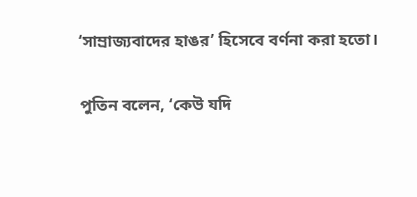‘সাম্রাজ্যবাদের হাঙর’ হিসেবে বর্ণনা করা হতো।

পুতিন বলেন, ‘কেউ যদি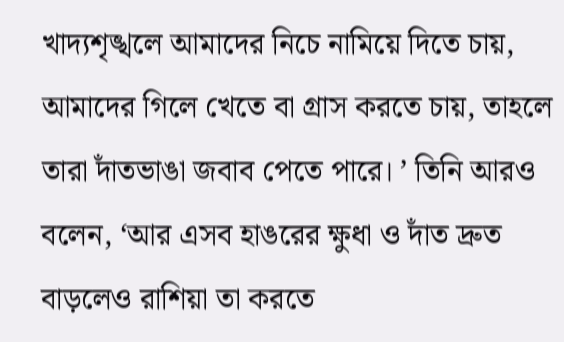খাদ্যশৃঙ্খলে আমাদের নিচে নামিয়ে দিতে চায়, আমাদের গিলে খেতে বা গ্রাস করতে চায়, তাহলে তারা দাঁতভাঙা জবাব পেতে পারে। ’ তিনি আরও বলেন, ‘আর এসব হাঙরের ক্ষুধা ও দাঁত দ্রুত বাড়লেও রাশিয়া তা করতে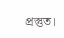প্রস্তুত।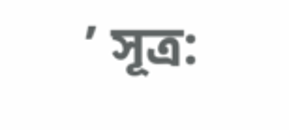’ সূত্র: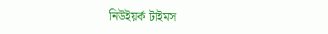নিউইয়র্ক টাইমস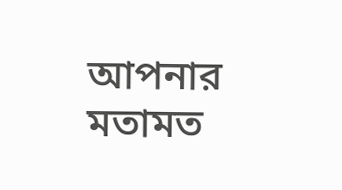আপনার মতামত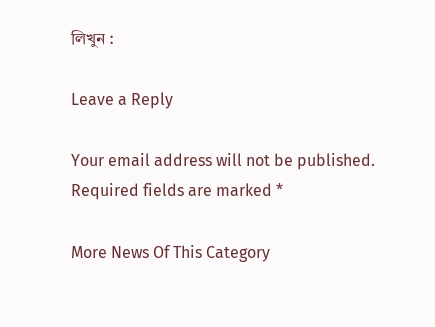লিখুন :

Leave a Reply

Your email address will not be published. Required fields are marked *

More News Of This Category